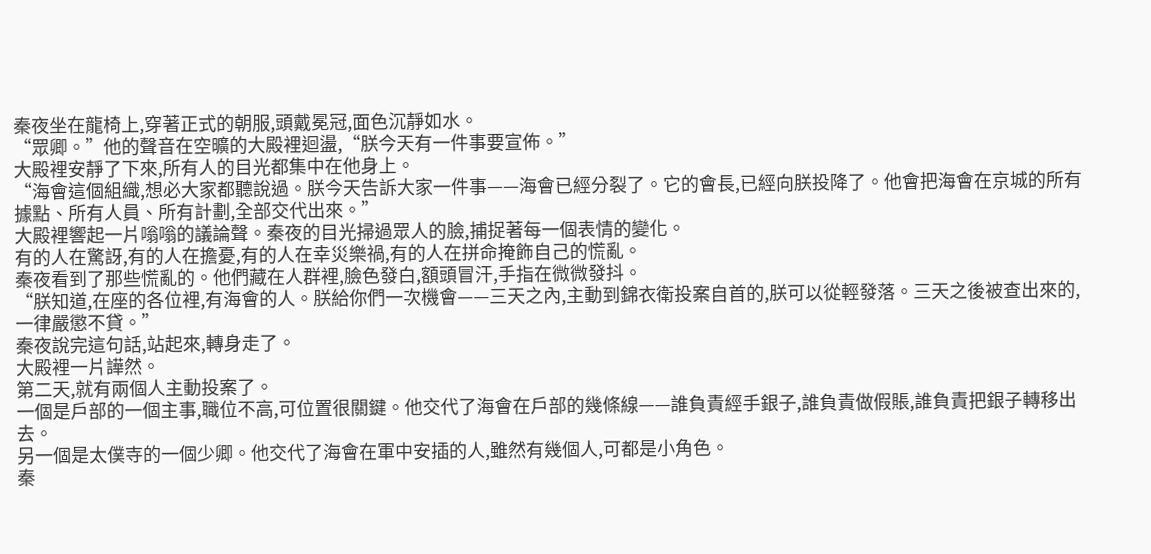秦夜坐在龍椅上,穿著正式的朝服,頭戴冕冠,面色沉靜如水。
“眾卿。”他的聲音在空曠的大殿裡迴盪,“朕今天有一件事要宣佈。”
大殿裡安靜了下來,所有人的目光都集中在他身上。
“海會這個組織,想必大家都聽說過。朕今天告訴大家一件事——海會已經分裂了。它的會長,已經向朕投降了。他會把海會在京城的所有據點、所有人員、所有計劃,全部交代出來。”
大殿裡響起一片嗡嗡的議論聲。秦夜的目光掃過眾人的臉,捕捉著每一個表情的變化。
有的人在驚訝,有的人在擔憂,有的人在幸災樂禍,有的人在拼命掩飾自己的慌亂。
秦夜看到了那些慌亂的。他們藏在人群裡,臉色發白,額頭冒汗,手指在微微發抖。
“朕知道,在座的各位裡,有海會的人。朕給你們一次機會——三天之內,主動到錦衣衛投案自首的,朕可以從輕發落。三天之後被查出來的,一律嚴懲不貸。”
秦夜說完這句話,站起來,轉身走了。
大殿裡一片譁然。
第二天,就有兩個人主動投案了。
一個是戶部的一個主事,職位不高,可位置很關鍵。他交代了海會在戶部的幾條線——誰負責經手銀子,誰負責做假賬,誰負責把銀子轉移出去。
另一個是太僕寺的一個少卿。他交代了海會在軍中安插的人,雖然有幾個人,可都是小角色。
秦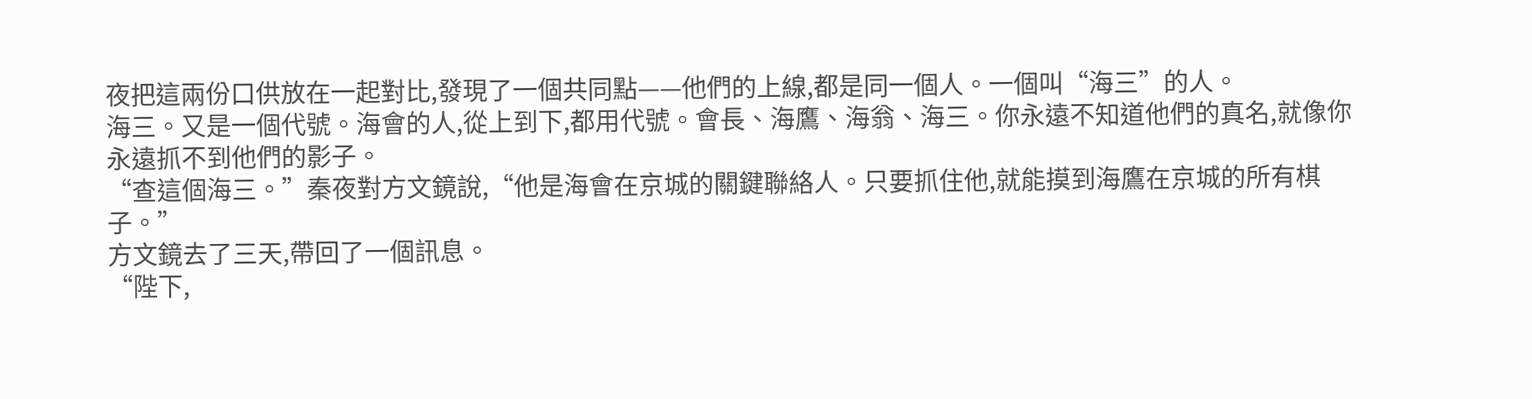夜把這兩份口供放在一起對比,發現了一個共同點——他們的上線,都是同一個人。一個叫“海三”的人。
海三。又是一個代號。海會的人,從上到下,都用代號。會長、海鷹、海翁、海三。你永遠不知道他們的真名,就像你永遠抓不到他們的影子。
“查這個海三。”秦夜對方文鏡說,“他是海會在京城的關鍵聯絡人。只要抓住他,就能摸到海鷹在京城的所有棋子。”
方文鏡去了三天,帶回了一個訊息。
“陛下,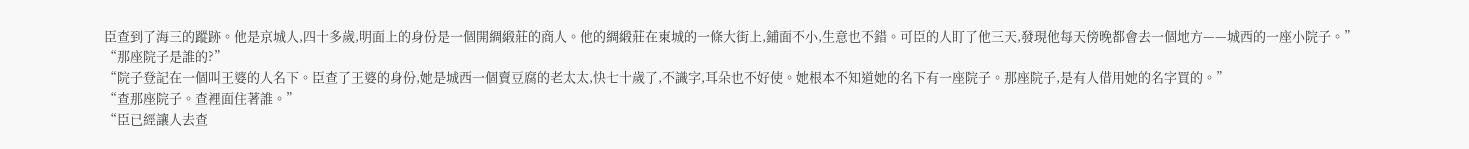臣查到了海三的蹤跡。他是京城人,四十多歲,明面上的身份是一個開綢緞莊的商人。他的綢緞莊在東城的一條大街上,鋪面不小,生意也不錯。可臣的人盯了他三天,發現他每天傍晚都會去一個地方——城西的一座小院子。”
“那座院子是誰的?”
“院子登記在一個叫王婆的人名下。臣查了王婆的身份,她是城西一個賣豆腐的老太太,快七十歲了,不識字,耳朵也不好使。她根本不知道她的名下有一座院子。那座院子,是有人借用她的名字買的。”
“查那座院子。查裡面住著誰。”
“臣已經讓人去查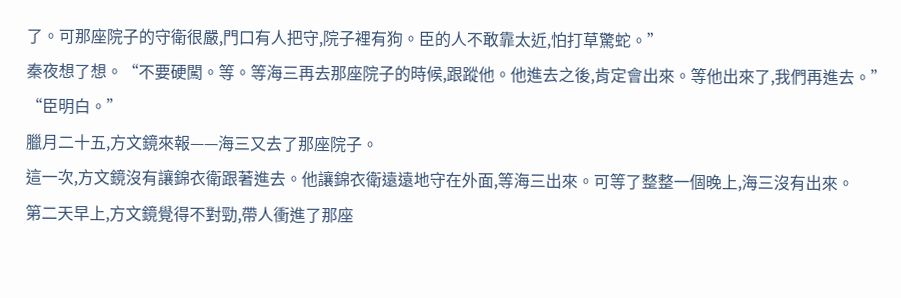了。可那座院子的守衛很嚴,門口有人把守,院子裡有狗。臣的人不敢靠太近,怕打草驚蛇。”
秦夜想了想。“不要硬闖。等。等海三再去那座院子的時候,跟蹤他。他進去之後,肯定會出來。等他出來了,我們再進去。”
“臣明白。”
臘月二十五,方文鏡來報——海三又去了那座院子。
這一次,方文鏡沒有讓錦衣衛跟著進去。他讓錦衣衛遠遠地守在外面,等海三出來。可等了整整一個晚上,海三沒有出來。
第二天早上,方文鏡覺得不對勁,帶人衝進了那座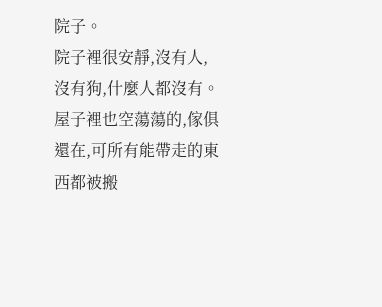院子。
院子裡很安靜,沒有人,沒有狗,什麼人都沒有。屋子裡也空蕩蕩的,傢俱還在,可所有能帶走的東西都被搬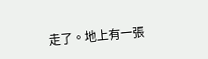走了。地上有一張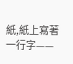紙,紙上寫著一行字——